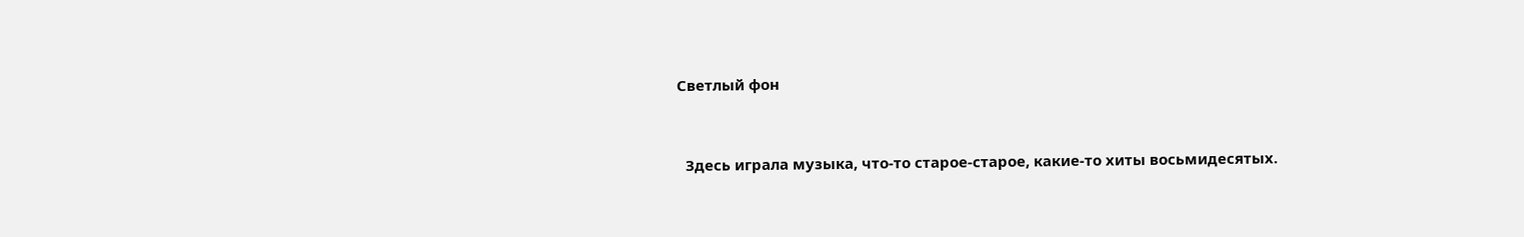Светлый фон



  Здесь играла музыка, что-то старое-старое, какие-то хиты восьмидесятых.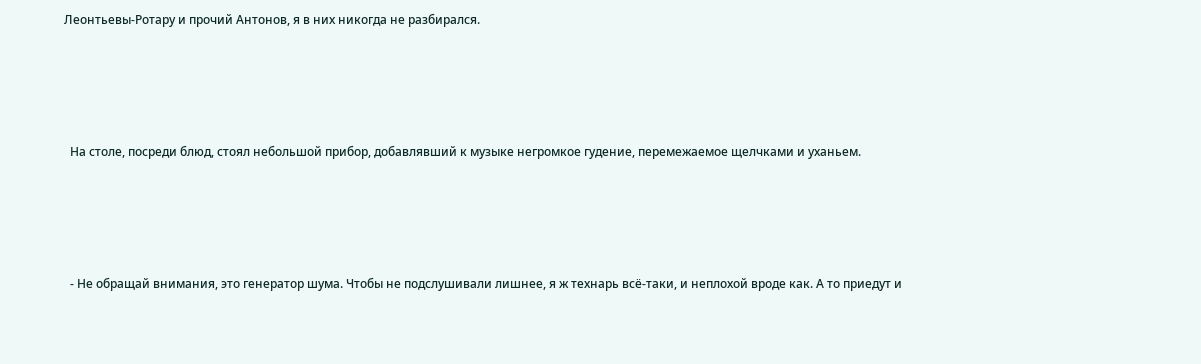Леонтьевы-Ротару и прочий Антонов, я в них никогда не разбирался.





  На столе, посреди блюд, стоял небольшой прибор, добавлявший к музыке негромкое гудение, перемежаемое щелчками и уханьем.





  - Не обращай внимания, это генератор шума. Чтобы не подслушивали лишнее, я ж технарь всё-таки, и неплохой вроде как. А то приедут и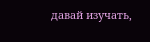давай изучать,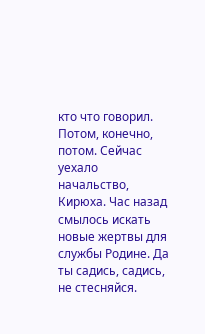кто что говорил. Потом, конечно, потом. Сейчас уехало начальство, Кирюха. Час назад смылось искать новые жертвы для службы Родине. Да ты садись, садись, не стесняйся.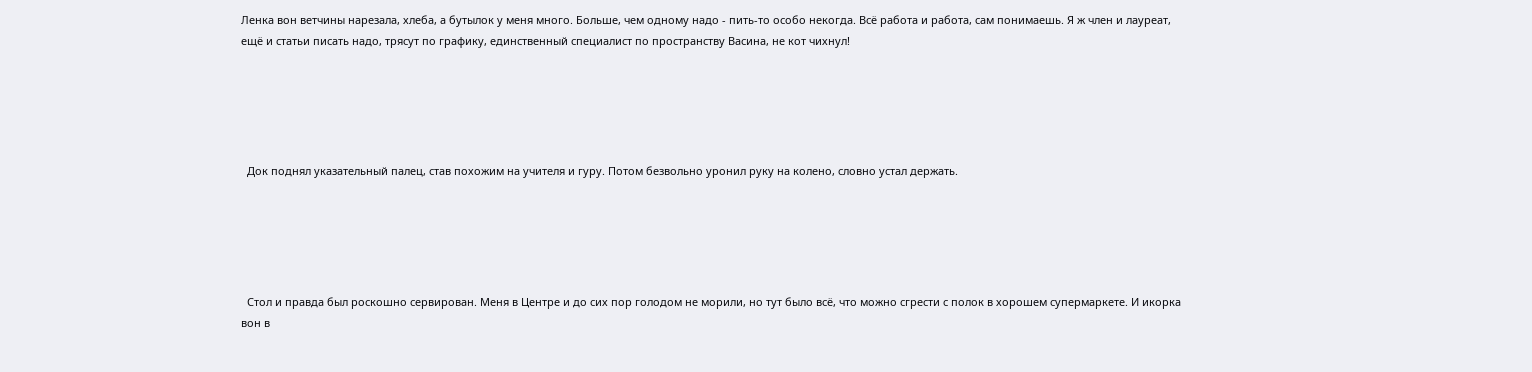Ленка вон ветчины нарезала, хлеба, а бутылок у меня много. Больше, чем одному надо - пить-то особо некогда. Всё работа и работа, сам понимаешь. Я ж член и лауреат, ещё и статьи писать надо, трясут по графику, единственный специалист по пространству Васина, не кот чихнул!





  Док поднял указательный палец, став похожим на учителя и гуру. Потом безвольно уронил руку на колено, словно устал держать.





  Стол и правда был роскошно сервирован. Меня в Центре и до сих пор голодом не морили, но тут было всё, что можно сгрести с полок в хорошем супермаркете. И икорка вон в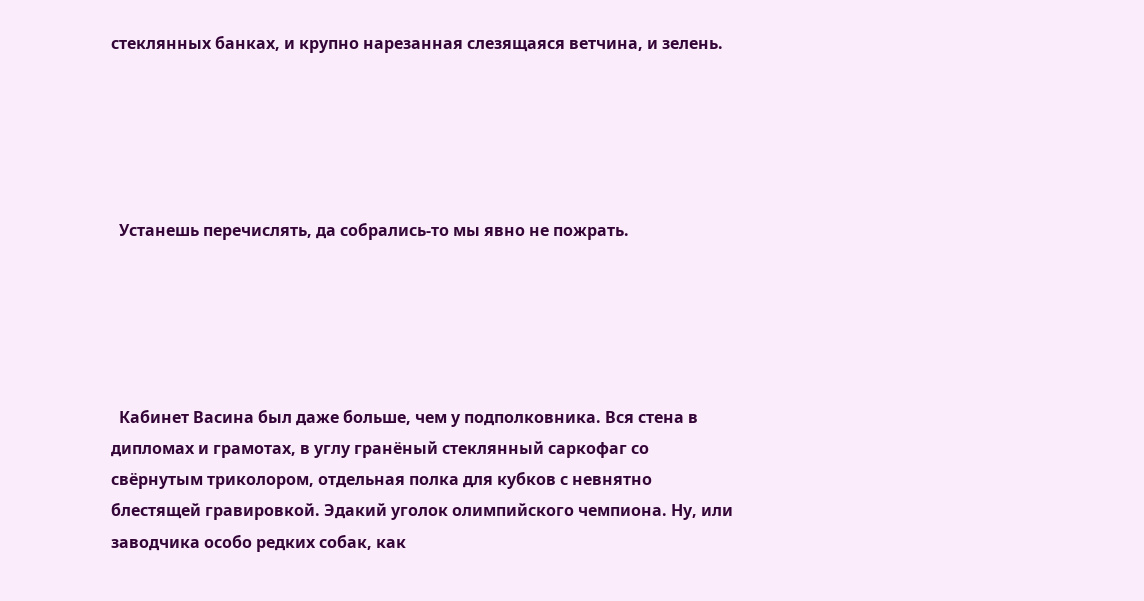стеклянных банках, и крупно нарезанная слезящаяся ветчина, и зелень.





  Устанешь перечислять, да собрались-то мы явно не пожрать.





  Кабинет Васина был даже больше, чем у подполковника. Вся стена в дипломах и грамотах, в углу гранёный стеклянный саркофаг со свёрнутым триколором, отдельная полка для кубков с невнятно блестящей гравировкой. Эдакий уголок олимпийского чемпиона. Ну, или заводчика особо редких собак, как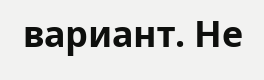вариант. Не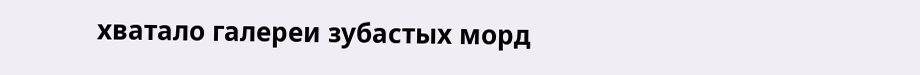хватало галереи зубастых морд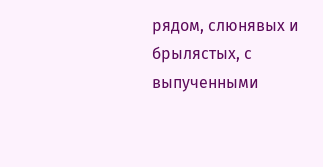рядом, слюнявых и брылястых, с выпученными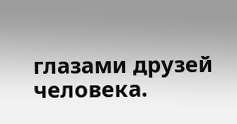глазами друзей человека.